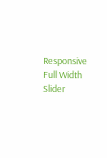Responsive Full Width Slider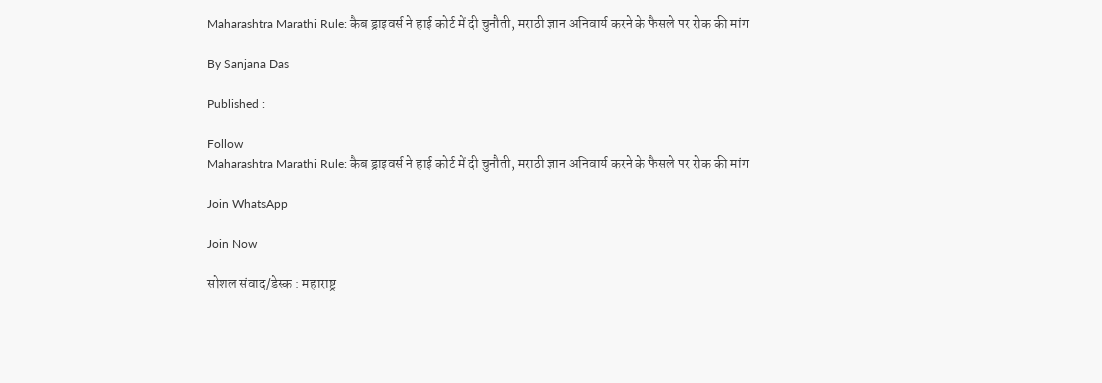Maharashtra Marathi Rule: कैब ड्राइवर्स ने हाई कोर्ट में दी चुनौती, मराठी ज्ञान अनिवार्य करने के फैसले पर रोक की मांग

By Sanjana Das

Published :

Follow
Maharashtra Marathi Rule: कैब ड्राइवर्स ने हाई कोर्ट में दी चुनौती, मराठी ज्ञान अनिवार्य करने के फैसले पर रोक की मांग

Join WhatsApp

Join Now

सोशल संवाद/डेस्क : महाराष्ट्र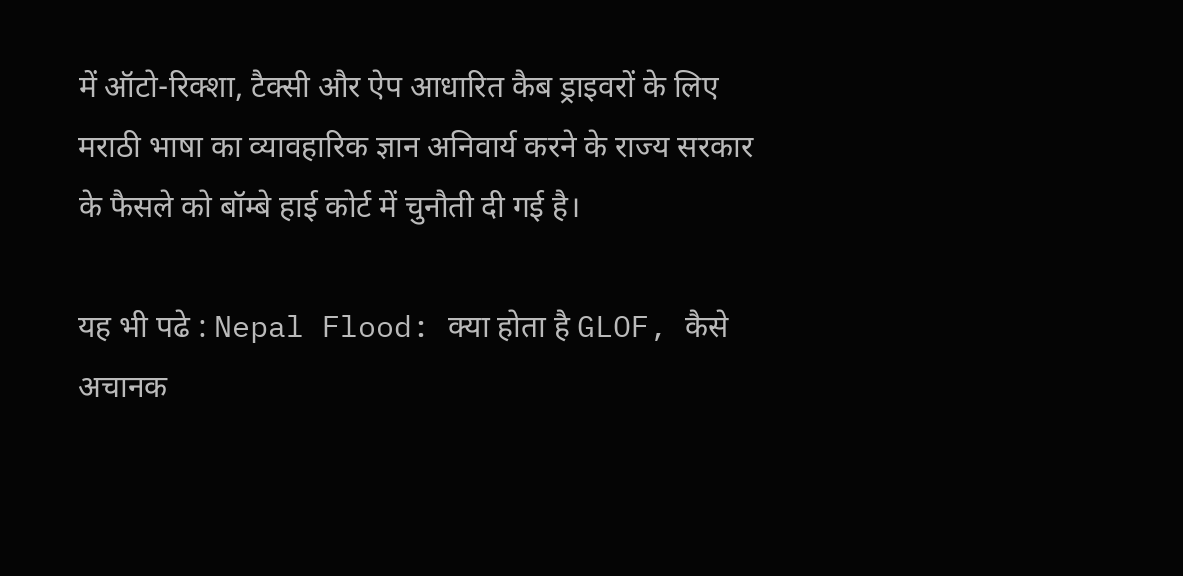में ऑटो-रिक्शा, टैक्सी और ऐप आधारित कैब ड्राइवरों के लिए मराठी भाषा का व्यावहारिक ज्ञान अनिवार्य करने के राज्य सरकार के फैसले को बॉम्बे हाई कोर्ट में चुनौती दी गई है।

यह भी पढे : Nepal Flood: क्या होता है GLOF, कैसे अचानक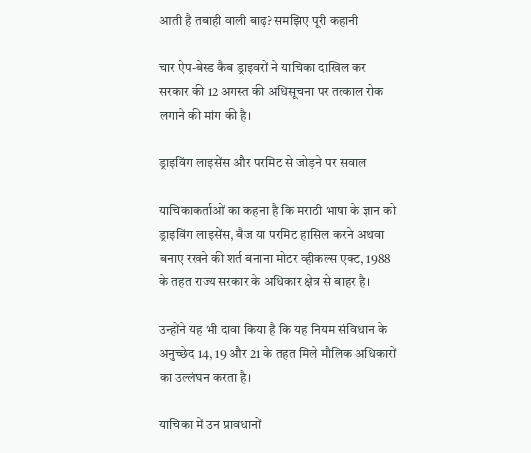आती है तबाही वाली बाढ़? समझिए पूरी कहानी

चार ऐप-बेस्ड कैब ड्राइवरों ने याचिका दाखिल कर सरकार की 12 अगस्त की अधिसूचना पर तत्काल रोक लगाने की मांग की है।

ड्राइविंग लाइसेंस और परमिट से जोड़ने पर सवाल

याचिकाकर्ताओं का कहना है कि मराठी भाषा के ज्ञान को ड्राइविंग लाइसेंस, बैज या परमिट हासिल करने अथवा बनाए रखने की शर्त बनाना मोटर व्हीकल्स एक्ट, 1988 के तहत राज्य सरकार के अधिकार क्षेत्र से बाहर है।

उन्होंने यह भी दावा किया है कि यह नियम संविधान के अनुच्छेद 14, 19 और 21 के तहत मिले मौलिक अधिकारों का उल्लंघन करता है।

याचिका में उन प्रावधानों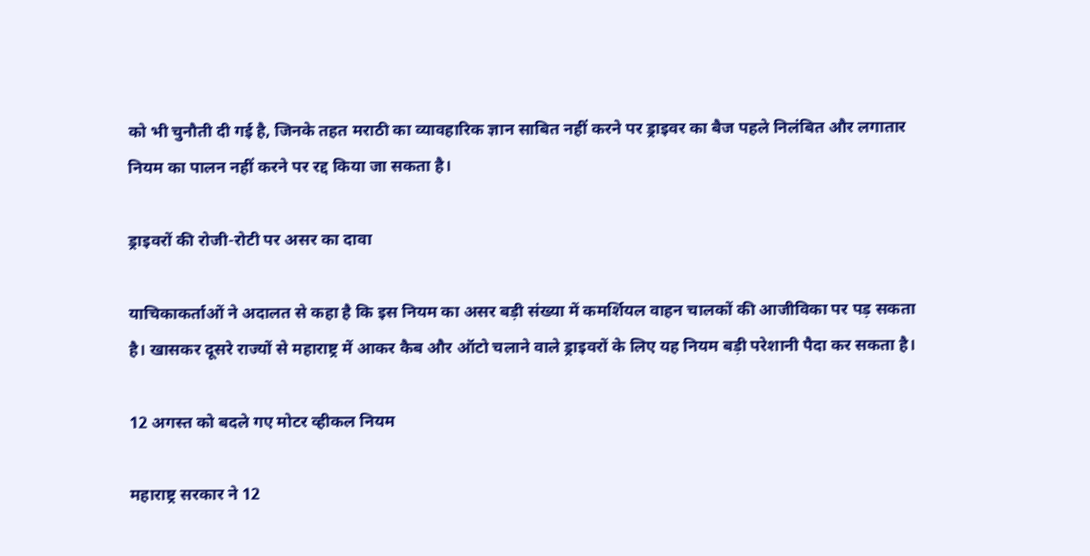को भी चुनौती दी गई है, जिनके तहत मराठी का व्यावहारिक ज्ञान साबित नहीं करने पर ड्राइवर का बैज पहले निलंबित और लगातार नियम का पालन नहीं करने पर रद्द किया जा सकता है।

ड्राइवरों की रोजी-रोटी पर असर का दावा

याचिकाकर्ताओं ने अदालत से कहा है कि इस नियम का असर बड़ी संख्या में कमर्शियल वाहन चालकों की आजीविका पर पड़ सकता है। खासकर दूसरे राज्यों से महाराष्ट्र में आकर कैब और ऑटो चलाने वाले ड्राइवरों के लिए यह नियम बड़ी परेशानी पैदा कर सकता है।

12 अगस्त को बदले गए मोटर व्हीकल नियम

महाराष्ट्र सरकार ने 12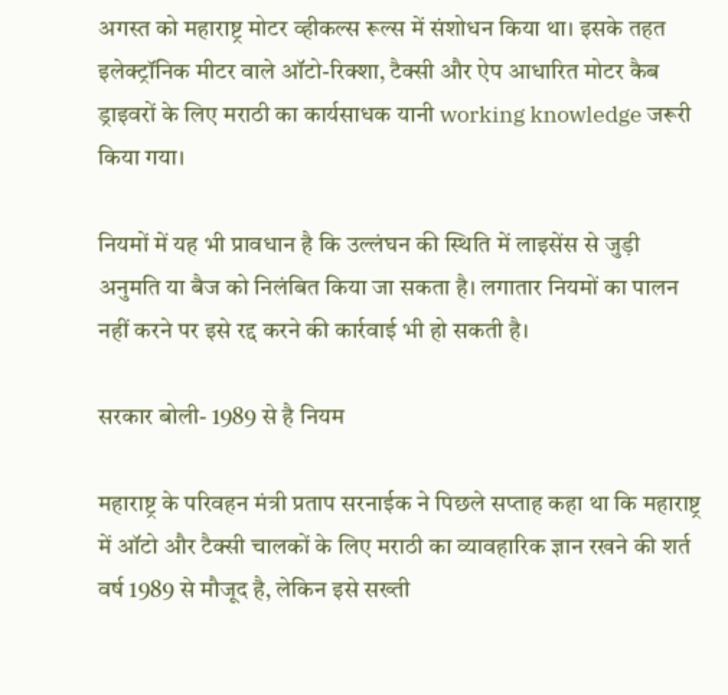अगस्त को महाराष्ट्र मोटर व्हीकल्स रूल्स में संशोधन किया था। इसके तहत इलेक्ट्रॉनिक मीटर वाले ऑटो-रिक्शा, टैक्सी और ऐप आधारित मोटर कैब ड्राइवरों के लिए मराठी का कार्यसाधक यानी working knowledge जरूरी किया गया।

नियमों में यह भी प्रावधान है कि उल्लंघन की स्थिति में लाइसेंस से जुड़ी अनुमति या बैज को निलंबित किया जा सकता है। लगातार नियमों का पालन नहीं करने पर इसे रद्द करने की कार्रवाई भी हो सकती है।

सरकार बोली- 1989 से है नियम

महाराष्ट्र के परिवहन मंत्री प्रताप सरनाईक ने पिछले सप्ताह कहा था कि महाराष्ट्र में ऑटो और टैक्सी चालकों के लिए मराठी का व्यावहारिक ज्ञान रखने की शर्त वर्ष 1989 से मौजूद है, लेकिन इसे सख्ती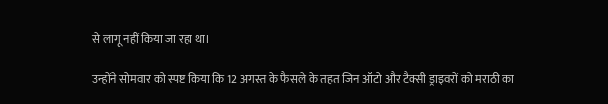से लागू नहीं किया जा रहा था।

उन्होंने सोमवार को स्पष्ट किया कि 12 अगस्त के फैसले के तहत जिन ऑटो और टैक्सी ड्राइवरों को मराठी का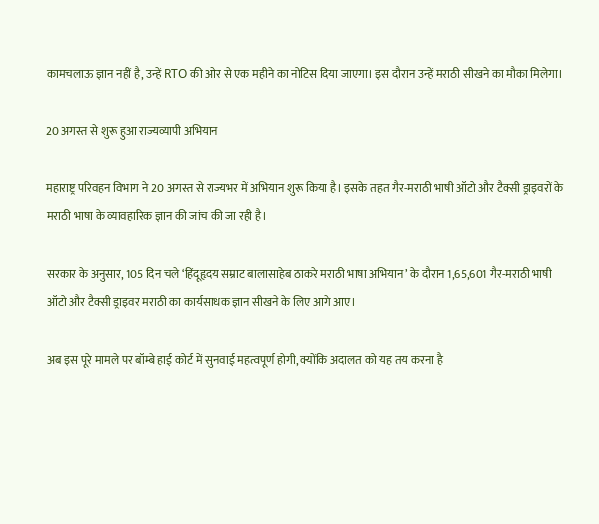कामचलाऊ ज्ञान नहीं है, उन्हें RTO की ओर से एक महीने का नोटिस दिया जाएगा। इस दौरान उन्हें मराठी सीखने का मौका मिलेगा।

20 अगस्त से शुरू हुआ राज्यव्यापी अभियान

महाराष्ट्र परिवहन विभाग ने 20 अगस्त से राज्यभर में अभियान शुरू किया है। इसके तहत गैर-मराठी भाषी ऑटो और टैक्सी ड्राइवरों के मराठी भाषा के व्यावहारिक ज्ञान की जांच की जा रही है।

सरकार के अनुसार, 105 दिन चले ‘हिंदूहृदय सम्राट बालासाहेब ठाकरे मराठी भाषा अभियान’ के दौरान 1,65,601 गैर-मराठी भाषी ऑटो और टैक्सी ड्राइवर मराठी का कार्यसाधक ज्ञान सीखने के लिए आगे आए।

अब इस पूरे मामले पर बॉम्बे हाई कोर्ट में सुनवाई महत्वपूर्ण होगी, क्योंकि अदालत को यह तय करना है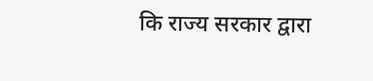कि राज्य सरकार द्वारा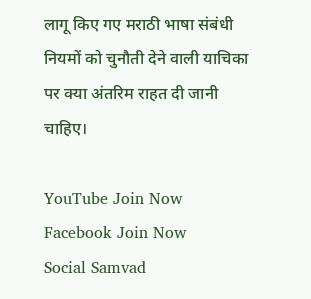लागू किए गए मराठी भाषा संबंधी नियमों को चुनौती देने वाली याचिका पर क्या अंतरिम राहत दी जानी चाहिए।

YouTube Join Now
Facebook Join Now
Social Samvad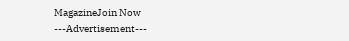MagazineJoin Now
---Advertisement---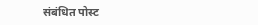संबंधित पोस्ट